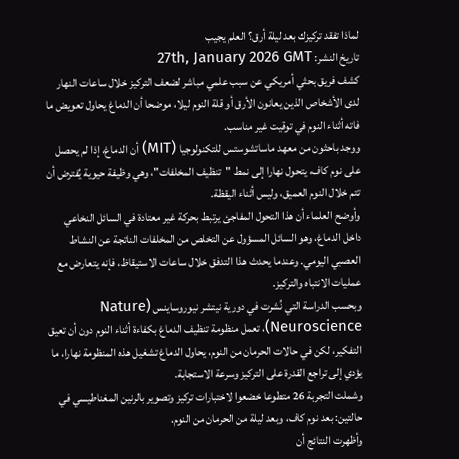لماذا تفقد تركيزك بعد ليلة أرق؟ العلم يجيب
تاريخ النشر: 27th, January 2026 GMT
كشف فريق بحثي أمريكي عن سبب علمي مباشر لضعف التركيز خلال ساعات النهار لدى الأشخاص الذين يعانون الأرق أو قلة النوم ليلا، موضحا أن الدماغ يحاول تعويض ما فاته أثناء النوم في توقيت غير مناسب.
ووجد باحثون من معهد ماساتشوستس للتكنولوجيا (MIT) أن الدماغ، إذا لم يحصل على نوم كاف، يتحول نهارا إلى نمط "تنظيف المخلفات"، وهي وظيفة حيوية يُفترض أن تتم خلال النوم العميق، وليس أثناء اليقظة.
وأوضح العلماء أن هذا التحول المفاجئ يرتبط بحركة غير معتادة في السائل النخاعي داخل الدماغ، وهو السائل المسؤول عن التخلص من المخلفات الناتجة عن النشاط العصبي اليومي. وعندما يحدث هذا التدفق خلال ساعات الاستيقاظ، فإنه يتعارض مع عمليات الانتباه والتركيز.
وبحسب الدراسة التي نُشرت في دورية نيتشر نيوروساينس (Nature Neuroscience)، تعمل منظومة تنظيف الدماغ بكفاءة أثناء النوم دون أن تعيق التفكير، لكن في حالات الحرمان من النوم، يحاول الدماغ تشغيل هذه المنظومة نهارا، ما يؤدي إلى تراجع القدرة على التركيز وسرعة الاستجابة.
وشملت التجربة 26 متطوعا خضعوا لاختبارات تركيز وتصوير بالرنين المغناطيسي في حالتين: بعد نوم كاف، وبعد ليلة من الحرمان من النوم.
وأظهرت النتائج أن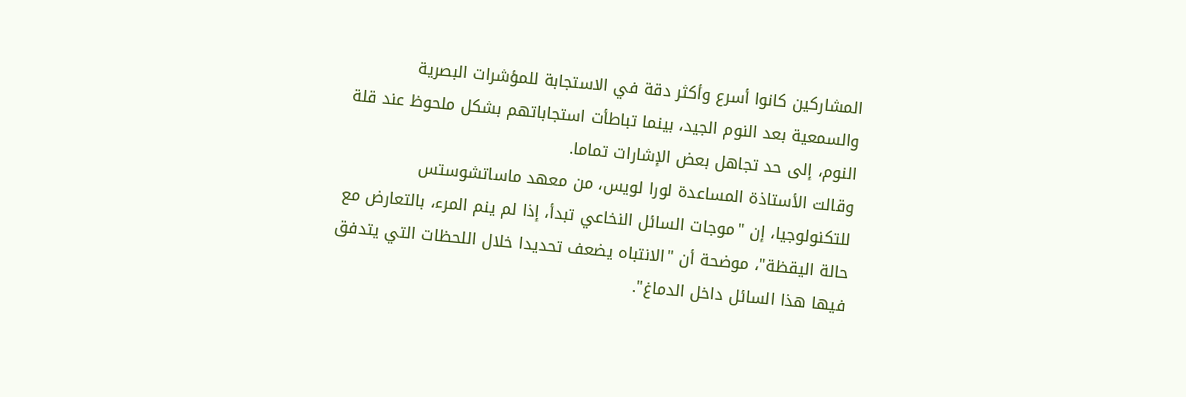المشاركين كانوا أسرع وأكثر دقة في الاستجابة للمؤشرات البصرية والسمعية بعد النوم الجيد، بينما تباطأت استجاباتهم بشكل ملحوظ عند قلة النوم، إلى حد تجاهل بعض الإشارات تماما.
وقالت الأستاذة المساعدة لورا لويس، من معهد ماساتشوستس للتكنولوجيا، إن "موجات السائل النخاعي تبدأ، إذا لم ينم المرء، بالتعارض مع حالة اليقظة"، موضحة أن "الانتباه يضعف تحديدا خلال اللحظات التي يتدفق فيها هذا السائل داخل الدماغ".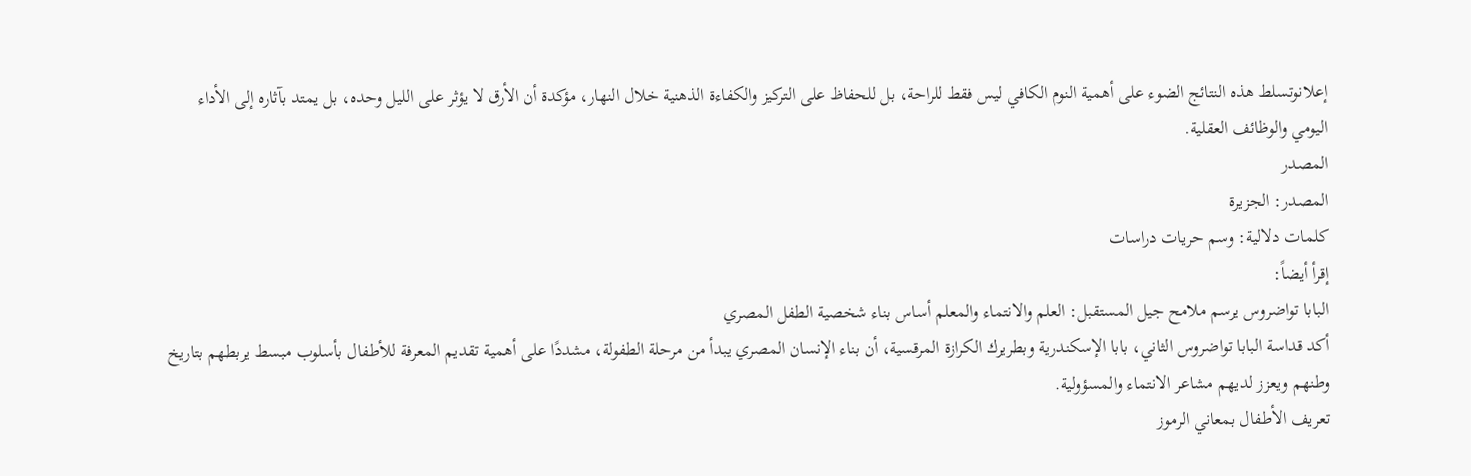إعلانوتسلط هذه النتائج الضوء على أهمية النوم الكافي ليس فقط للراحة، بل للحفاظ على التركيز والكفاءة الذهنية خلال النهار، مؤكدة أن الأرق لا يؤثر على الليل وحده، بل يمتد بآثاره إلى الأداء اليومي والوظائف العقلية.
المصدر
المصدر: الجزيرة
كلمات دلالية: وسم حريات دراسات
إقرأ أيضاً:
البابا تواضروس يرسم ملامح جيل المستقبل: العلم والانتماء والمعلم أساس بناء شخصية الطفل المصري
أكد قداسة البابا تواضروس الثاني، بابا الإسكندرية وبطريرك الكرازة المرقسية، أن بناء الإنسان المصري يبدأ من مرحلة الطفولة، مشددًا على أهمية تقديم المعرفة للأطفال بأسلوب مبسط يربطهم بتاريخ وطنهم ويعزز لديهم مشاعر الانتماء والمسؤولية.
تعريف الأطفال بمعاني الرموز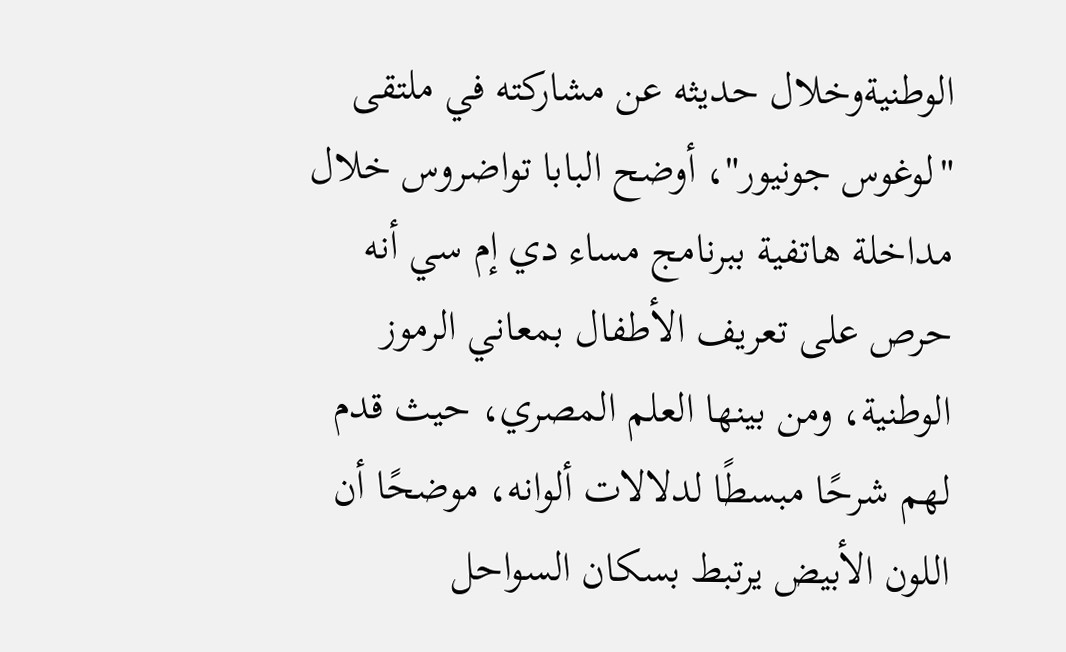الوطنيةوخلال حديثه عن مشاركته في ملتقى "لوغوس جونيور"، أوضح البابا تواضروس خلال مداخلة هاتفية ببرنامج مساء دي إم سي أنه حرص على تعريف الأطفال بمعاني الرموز الوطنية، ومن بينها العلم المصري، حيث قدم لهم شرحًا مبسطًا لدلالات ألوانه، موضحًا أن اللون الأبيض يرتبط بسكان السواحل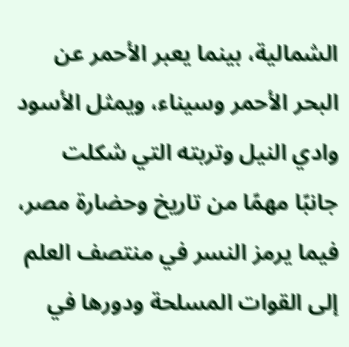الشمالية، بينما يعبر الأحمر عن البحر الأحمر وسيناء، ويمثل الأسود وادي النيل وتربته التي شكلت جانبًا مهمًا من تاريخ وحضارة مصر، فيما يرمز النسر في منتصف العلم إلى القوات المسلحة ودورها في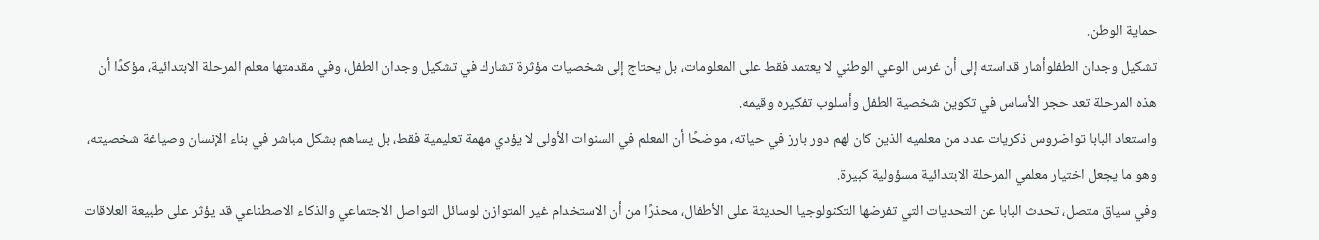حماية الوطن.
تشكيل وجدان الطفلوأشار قداسته إلى أن غرس الوعي الوطني لا يعتمد فقط على المعلومات، بل يحتاج إلى شخصيات مؤثرة تشارك في تشكيل وجدان الطفل، وفي مقدمتها معلم المرحلة الابتدائية، مؤكدًا أن هذه المرحلة تعد حجر الأساس في تكوين شخصية الطفل وأسلوب تفكيره وقيمه.
واستعاد البابا تواضروس ذكريات عدد من معلميه الذين كان لهم دور بارز في حياته، موضحًا أن المعلم في السنوات الأولى لا يؤدي مهمة تعليمية فقط، بل يساهم بشكل مباشر في بناء الإنسان وصياغة شخصيته، وهو ما يجعل اختيار معلمي المرحلة الابتدائية مسؤولية كبيرة.
وفي سياق متصل، تحدث البابا عن التحديات التي تفرضها التكنولوجيا الحديثة على الأطفال، محذرًا من أن الاستخدام غير المتوازن لوسائل التواصل الاجتماعي والذكاء الاصطناعي قد يؤثر على طبيعة العلاقات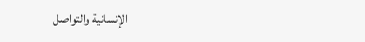الإنسانية والتواصل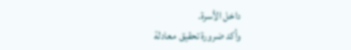داخل الأسرة.
وأكد ضرورة تحقيق معادلة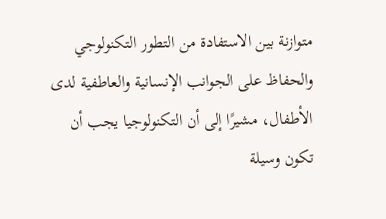متوازنة بين الاستفادة من التطور التكنولوجي والحفاظ على الجوانب الإنسانية والعاطفية لدى الأطفال، مشيرًا إلى أن التكنولوجيا يجب أن تكون وسيلة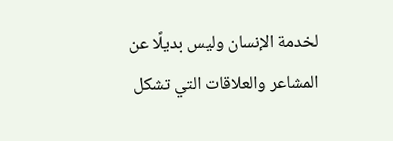لخدمة الإنسان وليس بديلًا عن المشاعر والعلاقات التي تشكل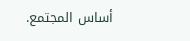أساس المجتمع.